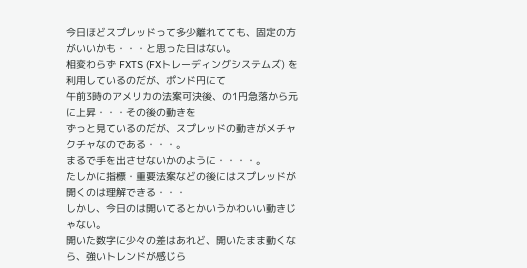今日ほどスプレッドって多少離れてても、固定の方がいいかも・・・と思った日はない。
相変わらず FXTS (FXトレーディングシステムズ) を利用しているのだが、ポンド円にて
午前3時のアメリカの法案可決後、の1円急落から元に上昇・・・その後の動きを
ずっと見ているのだが、スプレッドの動きがメチャクチャなのである・・・。
まるで手を出させないかのように・・・・。
たしかに指標・重要法案などの後にはスプレッドが開くのは理解できる・・・
しかし、今日のは開いてるとかいうかわいい動きじゃない。
開いた数字に少々の差はあれど、開いたまま動くなら、強いトレンドが感じら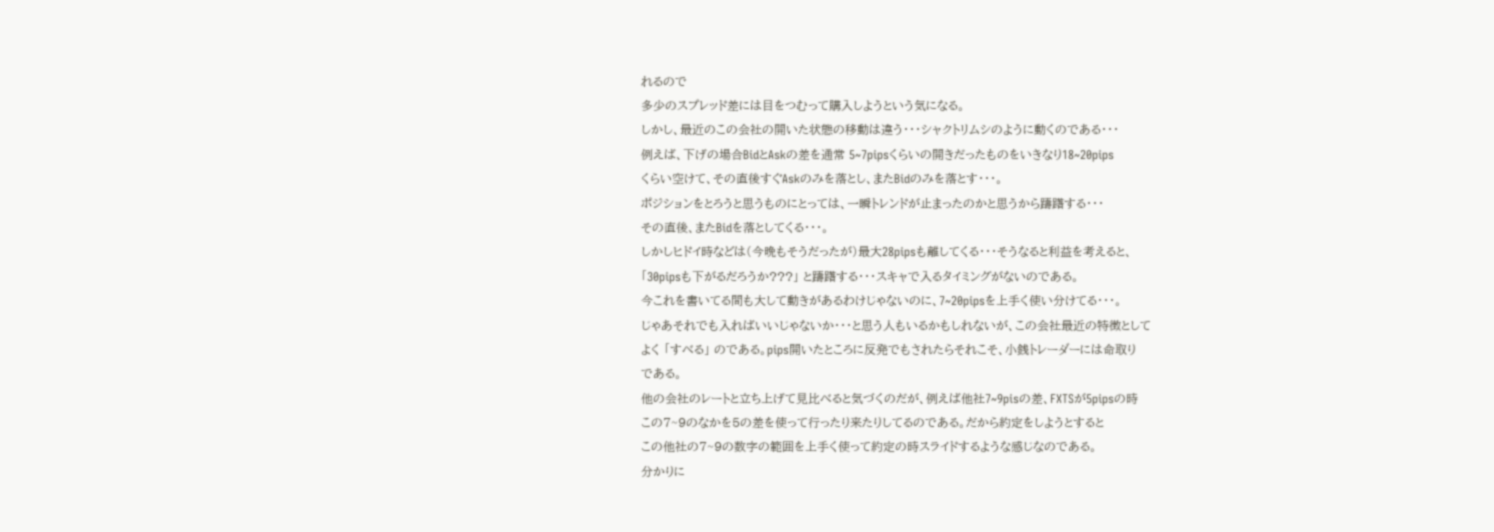れるので
多少のスプレッド差には目をつむって購入しようという気になる。
しかし、最近のこの会社の開いた状態の移動は違う・・・シャクトリムシのように動くのである・・・
例えば、下げの場合BidとAskの差を通常 5~7pipsくらいの開きだったものをいきなり18~20pips
くらい空けて、その直後すぐAskのみを落とし、またBidのみを落とす・・・。
ポジションをとろうと思うものにとっては、一瞬トレンドが止まったのかと思うから躊躇する・・・
その直後、またBidを落としてくる・・・。
しかしヒドイ時などは(今晩もそうだったが)最大28pipsも離してくる・・・そうなると利益を考えると、
「30pipsも下がるだろうか???」 と躊躇する・・・スキャで入るタイミングがないのである。
今これを書いてる間も大して動きがあるわけじゃないのに、7~20pipsを上手く使い分けてる・・・。
じゃあそれでも入ればいいじゃないか・・・と思う人もいるかもしれないが、この会社最近の特徴として
よく 「すべる」 のである。pips開いたところに反発でもされたらそれこそ、小銭トレーダーには命取り
である。
他の会社のレートと立ち上げて見比べると気づくのだが、例えば他社7~9pisの差、FXTSが5pipsの時
この7~9のなかを5の差を使って行ったり来たりしてるのである。だから約定をしようとすると
この他社の7~9の数字の範囲を上手く使って約定の時スライドするような感じなのである。
分かりに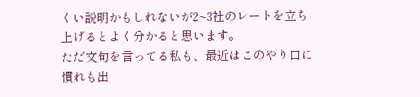くい説明かもしれないが2~3社のレートを立ち上げるとよく分かると思います。
ただ文句を言ってる私も、最近はこのやり口に慣れも出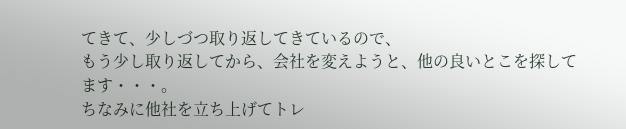てきて、少しづつ取り返してきているので、
もう少し取り返してから、会社を変えようと、他の良いとこを探してます・・・。
ちなみに他社を立ち上げてトレ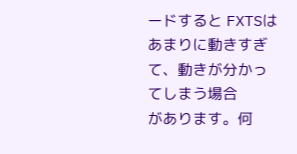ードすると FXTSはあまりに動きすぎて、動きが分かってしまう場合
があります。何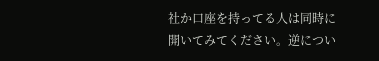社か口座を持ってる人は同時に開いてみてください。逆につい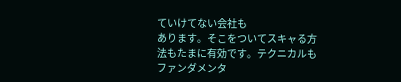ていけてない会社も
あります。そこをついてスキャる方法もたまに有効です。テクニカルもファンダメンタ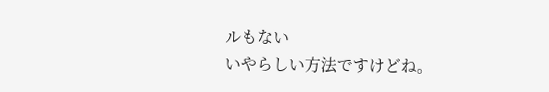ルもない
いやらしい方法ですけどね。